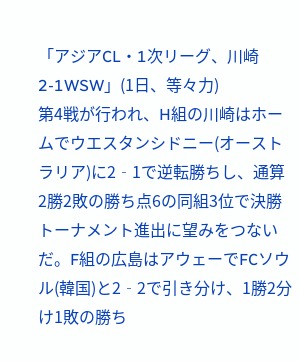「アジアCL・1次リーグ、川崎2‐1WSW」(1日、等々力)
第4戦が行われ、H組の川崎はホームでウエスタンシドニー(オーストラリア)に2‐1で逆転勝ちし、通算2勝2敗の勝ち点6の同組3位で決勝トーナメント進出に望みをつないだ。F組の広島はアウェーでFCソウル(韓国)と2‐2で引き分け、1勝2分け1敗の勝ち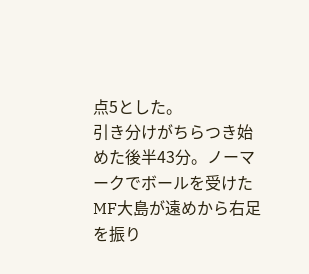点5とした。
引き分けがちらつき始めた後半43分。ノーマークでボールを受けたMF大島が遠めから右足を振り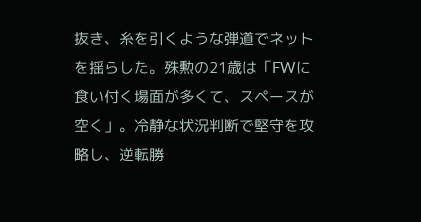抜き、糸を引くような弾道でネットを揺らした。殊勲の21歳は「FWに食い付く場面が多くて、スペースが空く」。冷静な状況判断で堅守を攻略し、逆転勝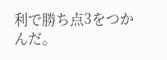利で勝ち点3をつかんだ。